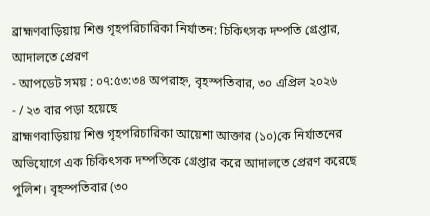ব্রাহ্মণবাড়িয়ায় শিশু গৃহপরিচারিকা নির্যাতন: চিকিৎসক দম্পতি গ্রেপ্তার, আদালতে প্রেরণ
- আপডেট সময় : ০৭:৫৩:৩৪ অপরাহ্ন, বৃহস্পতিবার, ৩০ এপ্রিল ২০২৬
- / ২৩ বার পড়া হয়েছে
ব্রাহ্মণবাড়িয়ায় শিশু গৃহপরিচারিকা আয়েশা আক্তার (১০)কে নির্যাতনের অভিযোগে এক চিকিৎসক দম্পতিকে গ্রেপ্তার করে আদালতে প্রেরণ করেছে পুলিশ। বৃহস্পতিবার (৩০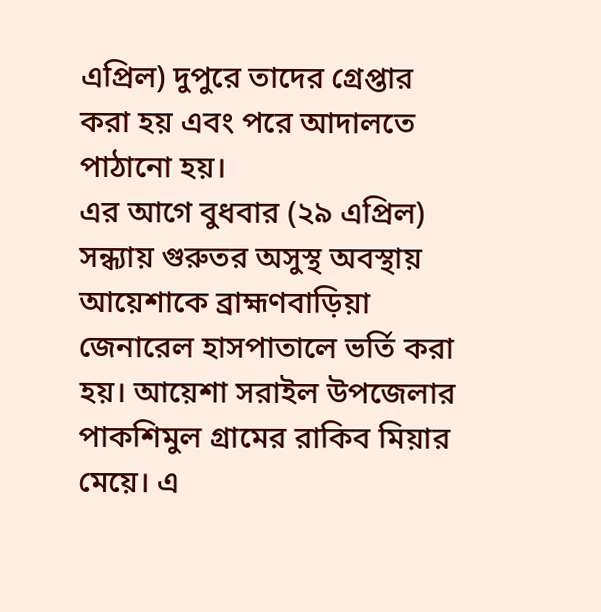এপ্রিল) দুপুরে তাদের গ্রেপ্তার করা হয় এবং পরে আদালতে পাঠানো হয়।
এর আগে বুধবার (২৯ এপ্রিল) সন্ধ্যায় গুরুতর অসুস্থ অবস্থায় আয়েশাকে ব্রাহ্মণবাড়িয়া জেনারেল হাসপাতালে ভর্তি করা হয়। আয়েশা সরাইল উপজেলার পাকশিমুল গ্রামের রাকিব মিয়ার মেয়ে। এ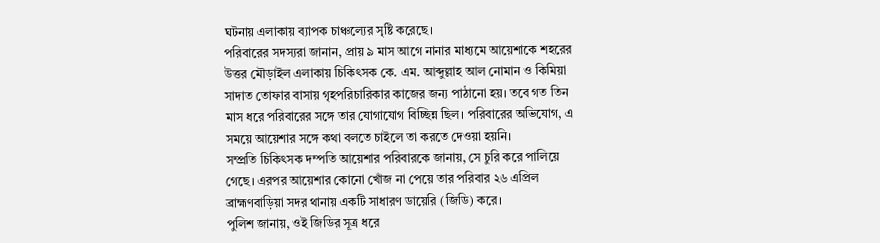ঘটনায় এলাকায় ব্যাপক চাঞ্চল্যের সৃষ্টি করেছে।
পরিবারের সদস্যরা জানান, প্রায় ৯ মাস আগে নানার মাধ্যমে আয়েশাকে শহরের উত্তর মৌড়াইল এলাকায় চিকিৎসক কে. এম. আব্দুল্লাহ আল নোমান ও কিমিয়া সাদাত তোফার বাসায় গৃহপরিচারিকার কাজের জন্য পাঠানো হয়। তবে গত তিন মাস ধরে পরিবারের সঙ্গে তার যোগাযোগ বিচ্ছিন্ন ছিল। পরিবারের অভিযোগ, এ সময়ে আয়েশার সঙ্গে কথা বলতে চাইলে তা করতে দেওয়া হয়নি।
সম্প্রতি চিকিৎসক দম্পতি আয়েশার পরিবারকে জানায়, সে চুরি করে পালিয়ে গেছে। এরপর আয়েশার কোনো খোঁজ না পেয়ে তার পরিবার ২৬ এপ্রিল ব্রাহ্মণবাড়িয়া সদর থানায় একটি সাধারণ ডায়েরি (জিডি) করে।
পুলিশ জানায়, ওই জিডির সূত্র ধরে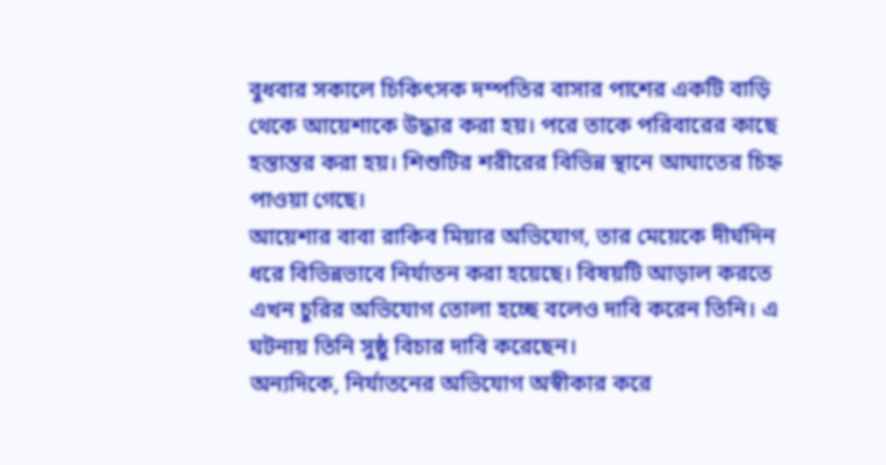বুধবার সকালে চিকিৎসক দম্পতির বাসার পাশের একটি বাড়ি থেকে আয়েশাকে উদ্ধার করা হয়। পরে তাকে পরিবারের কাছে হস্তান্তর করা হয়। শিশুটির শরীরের বিভিন্ন স্থানে আঘাতের চিহ্ন পাওয়া গেছে।
আয়েশার বাবা রাকিব মিয়ার অভিযোগ, তার মেয়েকে দীর্ঘদিন ধরে বিভিন্নভাবে নির্যাতন করা হয়েছে। বিষয়টি আড়াল করতে এখন চুরির অভিযোগ তোলা হচ্ছে বলেও দাবি করেন তিনি। এ ঘটনায় তিনি সুষ্ঠু বিচার দাবি করেছেন।
অন্যদিকে, নির্যাতনের অভিযোগ অস্বীকার করে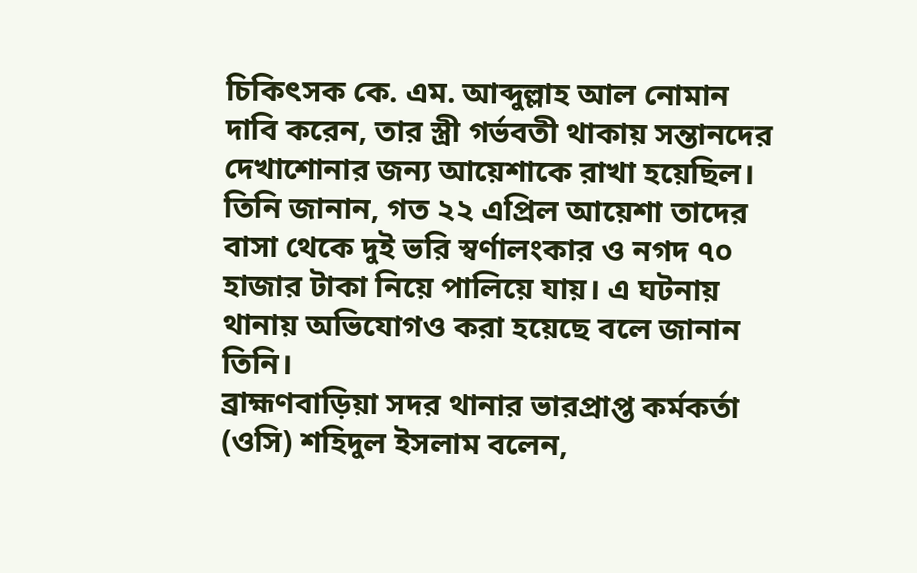চিকিৎসক কে. এম. আব্দুল্লাহ আল নোমান দাবি করেন, তার স্ত্রী গর্ভবতী থাকায় সন্তানদের দেখাশোনার জন্য আয়েশাকে রাখা হয়েছিল। তিনি জানান, গত ২২ এপ্রিল আয়েশা তাদের বাসা থেকে দুই ভরি স্বর্ণালংকার ও নগদ ৭০ হাজার টাকা নিয়ে পালিয়ে যায়। এ ঘটনায় থানায় অভিযোগও করা হয়েছে বলে জানান তিনি।
ব্রাহ্মণবাড়িয়া সদর থানার ভারপ্রাপ্ত কর্মকর্তা (ওসি) শহিদুল ইসলাম বলেন,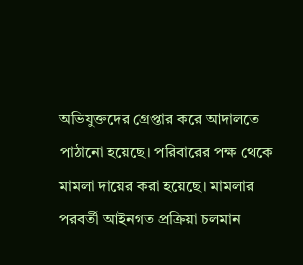অভিযুক্তদের গ্রেপ্তার করে আদালতে পাঠানো হয়েছে। পরিবারের পক্ষ থেকে মামলা দায়ের করা হয়েছে। মামলার পরবর্তী আইনগত প্রক্রিয়া চলমান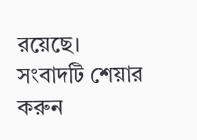রয়েছে।
সংবাদটি শেয়ার করুন